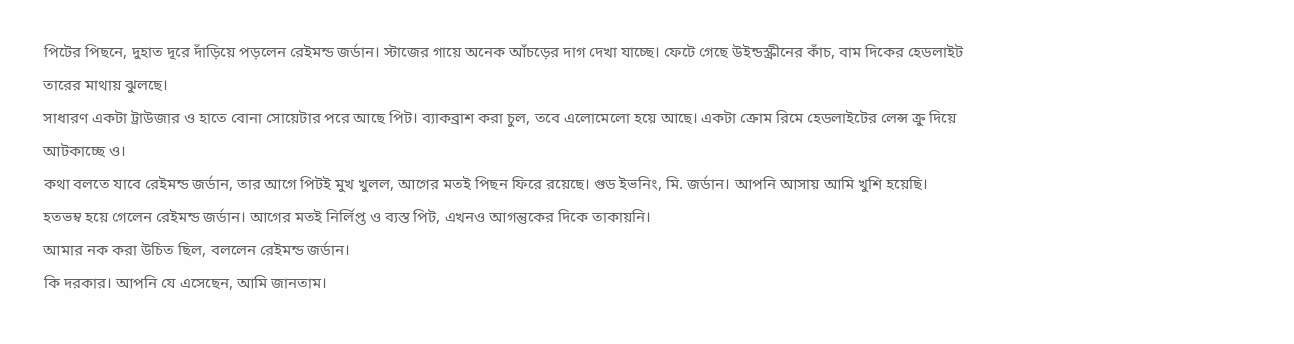পিটের পিছনে, দুহাত দূরে দাঁড়িয়ে পড়লেন রেইমন্ড জর্ডান। স্টাজের গায়ে অনেক আঁচড়ের দাগ দেখা যাচ্ছে। ফেটে গেছে উইন্ডস্ক্রীনের কাঁচ, বাম দিকের হেডলাইট তারের মাথায় ঝুলছে।
সাধারণ একটা ট্রাউজার ও হাতে বোনা সোয়েটার পরে আছে পিট। ব্যাকব্রাশ করা চুল, তবে এলোমেলো হয়ে আছে। একটা ক্রোম রিমে হেডলাইটের লেন্স ক্রু দিয়ে আটকাচ্ছে ও।
কথা বলতে যাবে রেইমন্ড জর্ডান, তার আগে পিটই মুখ খুলল, আগের মতই পিছন ফিরে রয়েছে। গুড ইভনিং, মি. জর্ডান। আপনি আসায় আমি খুশি হয়েছি।
হতভম্ব হয়ে গেলেন রেইমন্ড জর্ডান। আগের মতই নির্লিপ্ত ও ব্যস্ত পিট, এখনও আগন্তুকের দিকে তাকায়নি।
আমার নক করা উচিত ছিল, বললেন রেইমন্ড জর্ডান।
কি দরকার। আপনি যে এসেছেন, আমি জানতাম।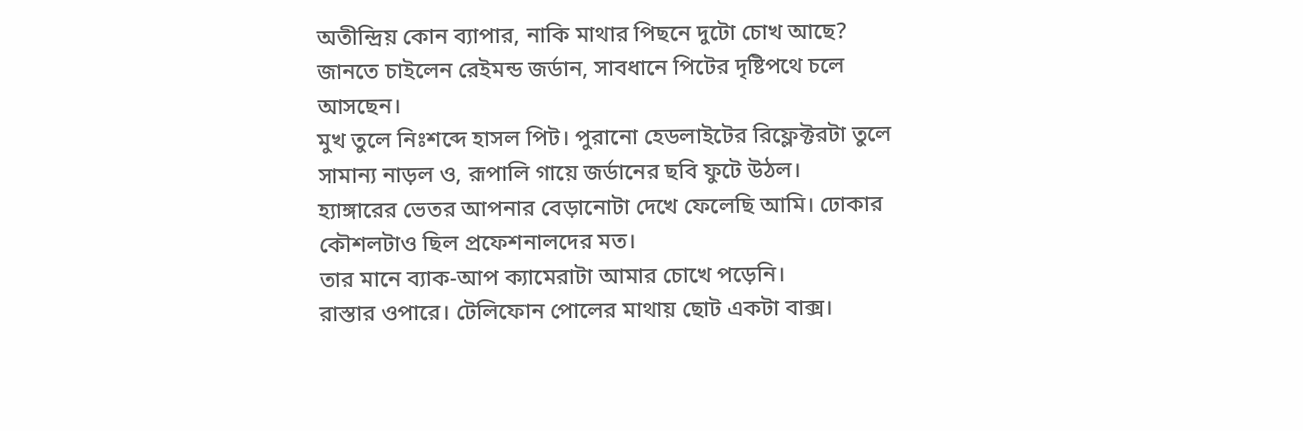অতীন্দ্রিয় কোন ব্যাপার, নাকি মাথার পিছনে দুটো চোখ আছে?
জানতে চাইলেন রেইমন্ড জর্ডান, সাবধানে পিটের দৃষ্টিপথে চলে আসছেন।
মুখ তুলে নিঃশব্দে হাসল পিট। পুরানো হেডলাইটের রিফ্লেক্টরটা তুলে সামান্য নাড়ল ও, রূপালি গায়ে জর্ডানের ছবি ফুটে উঠল।
হ্যাঙ্গারের ভেতর আপনার বেড়ানোটা দেখে ফেলেছি আমি। ঢোকার কৌশলটাও ছিল প্রফেশনালদের মত।
তার মানে ব্যাক-আপ ক্যামেরাটা আমার চোখে পড়েনি।
রাস্তার ওপারে। টেলিফোন পোলের মাথায় ছোট একটা বাক্স।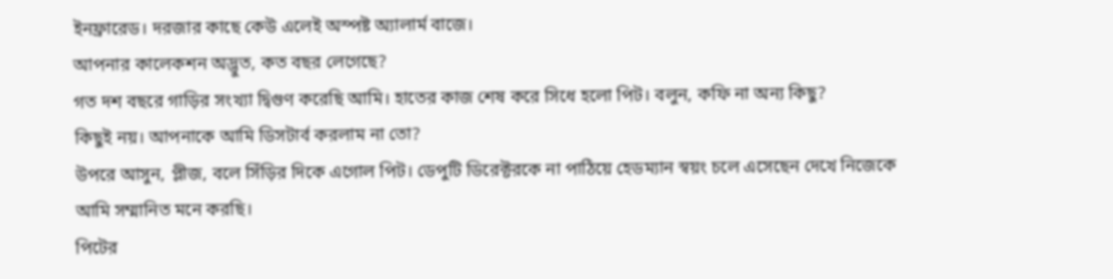ইনফ্রারেড। দরজার কাছে কেউ এলেই অস্পষ্ট অ্যালার্ম বাজে।
আপনার কালেকশন অদ্ভুত, কত বছর লেগেছে?
গত দশ বছরে গাড়ির সংখ্যা দ্বিগুণ করেছি আমি। হাতের কাজ শেষ করে সিধে হলো পিট। বলুন, কফি না অন্য কিছু?
কিছুই নয়। আপনাকে আমি ডিসটার্ব করলাম না তো?
উপরে আসুন, প্লীজ, বলে সিঁড়ির দিকে এগোল পিট। ডেপুটি ডিরেক্টরকে না পাঠিয়ে হেডম্যান স্বয়ং চলে এসেছেন দেখে নিজেকে আমি সম্মানিত মনে করছি।
পিটের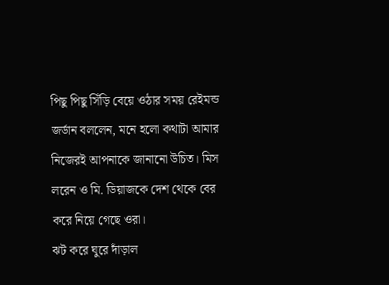পিছু পিছু সিঁড়ি বেয়ে ওঠার সময় রেইমন্ড জর্ডান বললেন, মনে হলো কথাটা আমার নিজেরই আপনাকে জানানো উচিত। মিস লরেন ও মি. ডিয়াজকে দেশ থেকে বের করে নিয়ে গেছে ওরা।
ঝট করে ঘুরে দাঁড়াল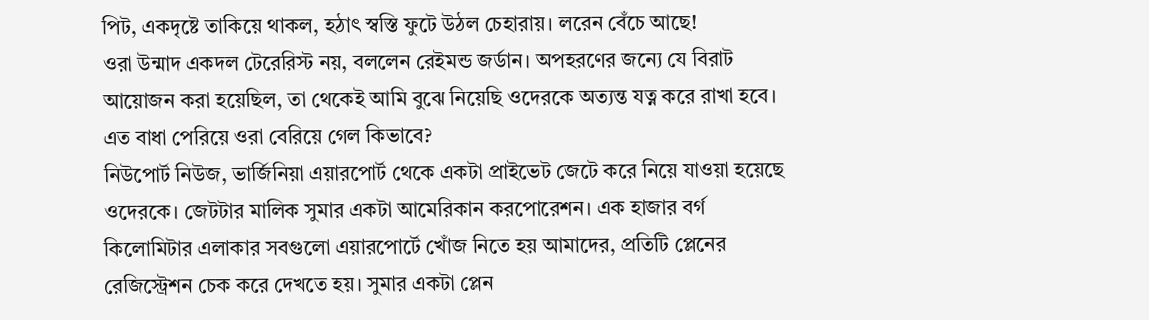পিট, একদৃষ্টে তাকিয়ে থাকল, হঠাৎ স্বস্তি ফুটে উঠল চেহারায়। লরেন বেঁচে আছে!
ওরা উন্মাদ একদল টেরেরিস্ট নয়, বললেন রেইমন্ড জর্ডান। অপহরণের জন্যে যে বিরাট আয়োজন করা হয়েছিল, তা থেকেই আমি বুঝে নিয়েছি ওদেরকে অত্যন্ত যত্ন করে রাখা হবে।
এত বাধা পেরিয়ে ওরা বেরিয়ে গেল কিভাবে?
নিউপোর্ট নিউজ, ভার্জিনিয়া এয়ারপোর্ট থেকে একটা প্রাইভেট জেটে করে নিয়ে যাওয়া হয়েছে ওদেরকে। জেটটার মালিক সুমার একটা আমেরিকান করপোরেশন। এক হাজার বর্গ কিলোমিটার এলাকার সবগুলো এয়ারপোর্টে খোঁজ নিতে হয় আমাদের, প্রতিটি প্লেনের রেজিস্ট্রেশন চেক করে দেখতে হয়। সুমার একটা প্লেন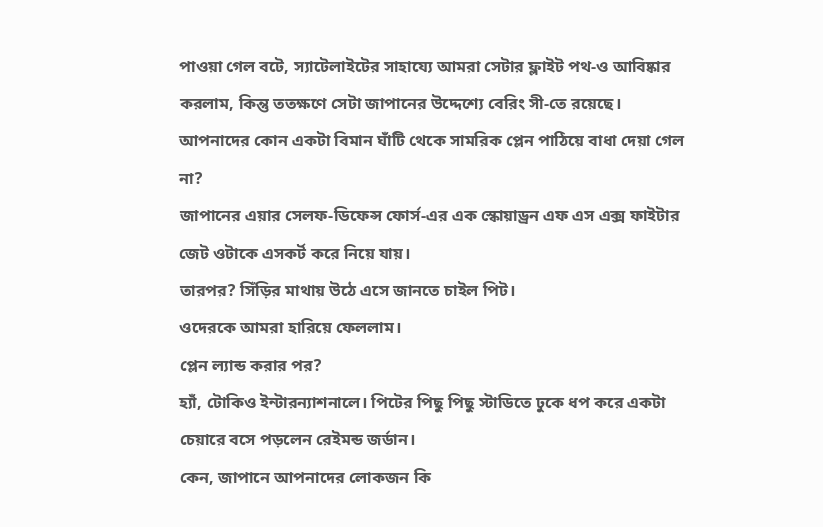পাওয়া গেল বটে, স্যাটেলাইটের সাহায্যে আমরা সেটার ফ্লাইট পথ-ও আবিষ্কার করলাম, কিন্তু ততক্ষণে সেটা জাপানের উদ্দেশ্যে বেরিং সী-তে রয়েছে।
আপনাদের কোন একটা বিমান ঘাঁটি থেকে সামরিক প্লেন পাঠিয়ে বাধা দেয়া গেল না?
জাপানের এয়ার সেলফ-ডিফেন্স ফোর্স-এর এক স্কোয়াড্রন এফ এস এক্স ফাইটার জেট ওটাকে এসকর্ট করে নিয়ে যায়।
তারপর? সিঁড়ির মাথায় উঠে এসে জানতে চাইল পিট।
ওদেরকে আমরা হারিয়ে ফেললাম।
প্লেন ল্যান্ড করার পর?
হ্যাঁ, টোকিও ইন্টারন্যাশনালে। পিটের পিছু পিছু স্টাডিতে ঢুকে ধপ করে একটা চেয়ারে বসে পড়লেন রেইমন্ড জর্ডান।
কেন, জাপানে আপনাদের লোকজন কি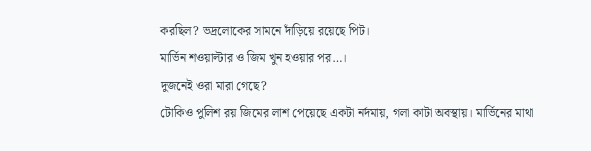করছিল? ভদ্রলোকের সামনে দাঁড়িয়ে রয়েছে পিট।
মার্ভিন শওয়াল্টার ও জিম খুন হওয়ার পর…।
দুজনেই ওরা মারা গেছে?
টোকিও পুলিশ রয় জিমের লাশ পেয়েছে একটা নর্দমায়, গলা কাটা অবস্থায়। মার্ভিনের মাথা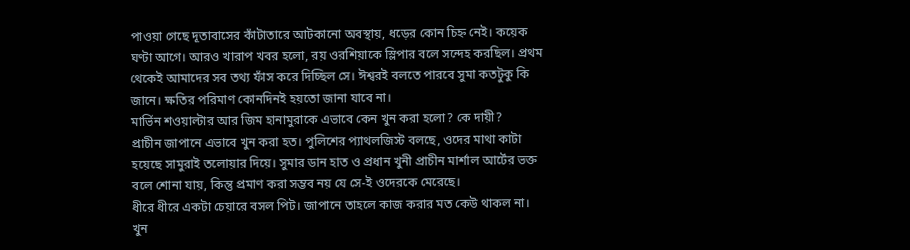পাওয়া গেছে দূতাবাসের কাঁটাতারে আটকানো অবস্থায়, ধড়ের কোন চিহ্ন নেই। কয়েক ঘণ্টা আগে। আরও খারাপ খবর হলো, রয় ওরশিয়াকে স্লিপার বলে সন্দেহ করছিল। প্রথম থেকেই আমাদের সব তথ্য ফাঁস করে দিচ্ছিল সে। ঈশ্বরই বলতে পারবে সুমা কতটুকু কি জানে। ক্ষতির পরিমাণ কোনদিনই হয়তো জানা যাবে না।
মার্ভিন শওয়াল্টার আর জিম হানামুরাকে এভাবে কেন খুন করা হলো? কে দায়ী?
প্রাচীন জাপানে এভাবে খুন করা হত। পুলিশের প্যাথলজিস্ট বলছে, ওদের মাথা কাটা হয়েছে সামুরাই তলোয়ার দিয়ে। সুমার ডান হাত ও প্রধান খুনী প্রাচীন মার্শাল আর্টের ভক্ত বলে শোনা যায়, কিন্তু প্রমাণ করা সম্ভব নয় যে সে-ই ওদেরকে মেরেছে।
ধীরে ধীরে একটা চেয়ারে বসল পিট। জাপানে তাহলে কাজ করার মত কেউ থাকল না।
খুন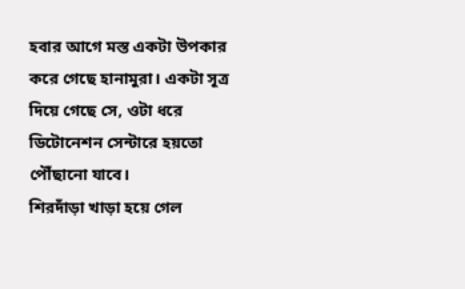হবার আগে মস্ত একটা উপকার করে গেছে হানামুরা। একটা সূত্র দিয়ে গেছে সে, ওটা ধরে ডিটোনেশন সেন্টারে হয়তো পৌঁছানো যাবে।
শিরদাঁড়া খাড়া হয়ে গেল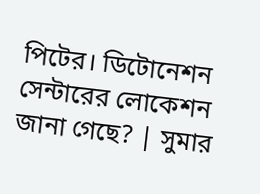পিটের। ডিটোনেশন সেন্টারের লোকেশন জানা গেছে? | সুমার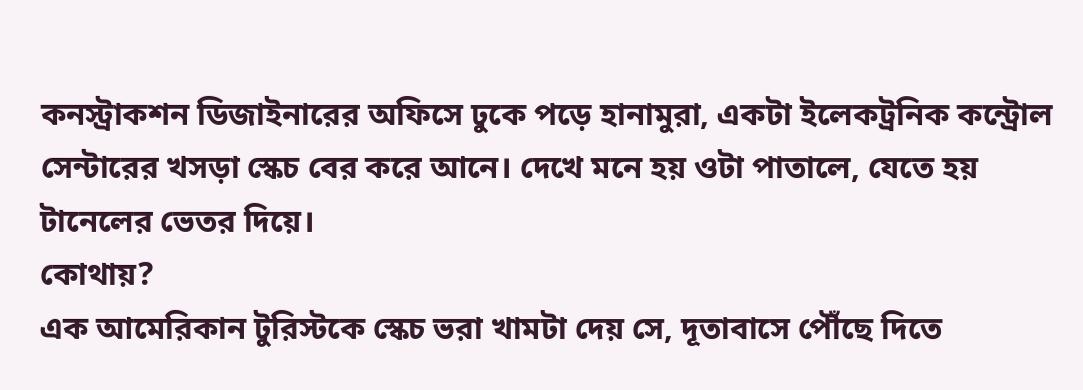কনস্ট্রাকশন ডিজাইনারের অফিসে ঢুকে পড়ে হানামুরা, একটা ইলেকট্রনিক কন্ট্রোল সেন্টারের খসড়া স্কেচ বের করে আনে। দেখে মনে হয় ওটা পাতালে, যেতে হয় টানেলের ভেতর দিয়ে।
কোথায়?
এক আমেরিকান টুরিস্টকে স্কেচ ভরা খামটা দেয় সে, দূতাবাসে পৌঁছে দিতে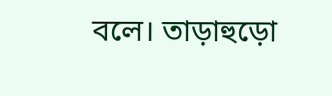বলে। তাড়াহুড়ো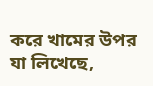করে খামের উপর যা লিখেছে,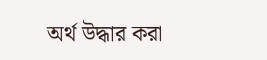অর্থ উদ্ধার করা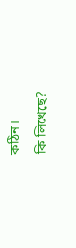কঠিন।
কি লিখেছে?